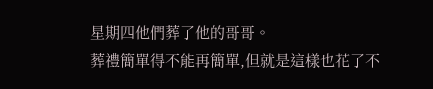星期四他們葬了他的哥哥。
葬禮簡單得不能再簡單,但就是這樣也花了不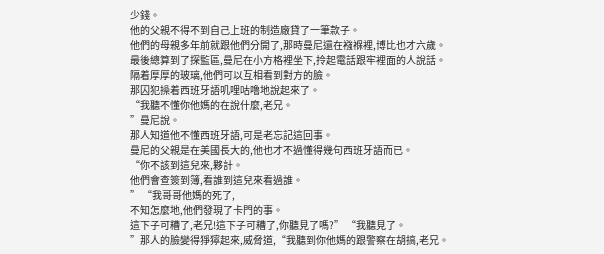少錢。
他的父親不得不到自己上班的制造廠貸了一筆款子。
他們的母親多年前就跟他們分開了,那時曼尼還在襁褓裡,博比也才六歲。
最後總算到了探監區,曼尼在小方格裡坐下,拎起電話跟牢裡面的人說話。
隔着厚厚的玻璃,他們可以互相看到對方的臉。
那囚犯操着西班牙語叽哩咕噜地說起來了。
“我聽不懂你他媽的在說什麼,老兄。
”曼尼說。
那人知道他不懂西班牙語,可是老忘記這回事。
曼尼的父親是在美國長大的,他也才不過懂得幾句西班牙語而已。
“你不該到這兒來,夥計。
他們會查簽到簿,看誰到這兒來看過誰。
” “我哥哥他媽的死了,
不知怎麼地,他們發現了卡門的事。
這下子可糟了,老兄!這下子可糟了,你聽見了嗎?” “我聽見了。
”那人的臉變得猙獰起來,威脅道,“我聽到你他媽的跟警察在胡搞,老兄。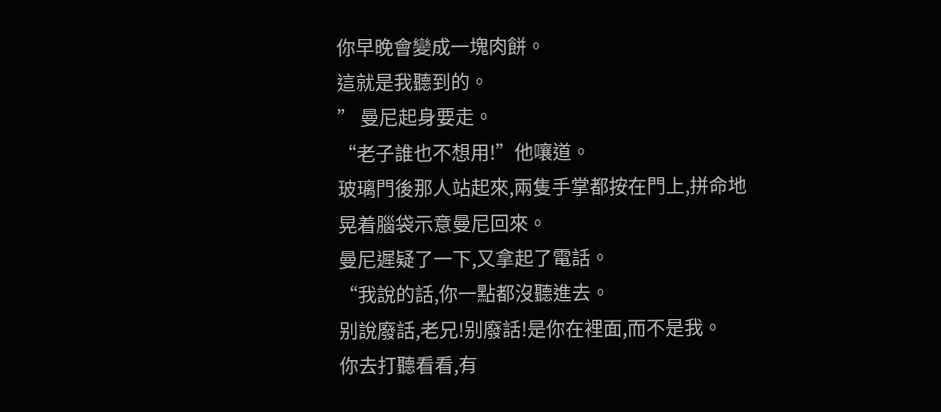你早晚會變成一塊肉餅。
這就是我聽到的。
” 曼尼起身要走。
“老子誰也不想用!”他嚷道。
玻璃門後那人站起來,兩隻手掌都按在門上,拼命地晃着腦袋示意曼尼回來。
曼尼遲疑了一下,又拿起了電話。
“我說的話,你一點都沒聽進去。
别說廢話,老兄!别廢話!是你在裡面,而不是我。
你去打聽看看,有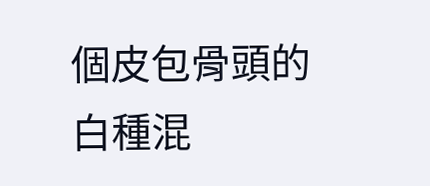個皮包骨頭的白種混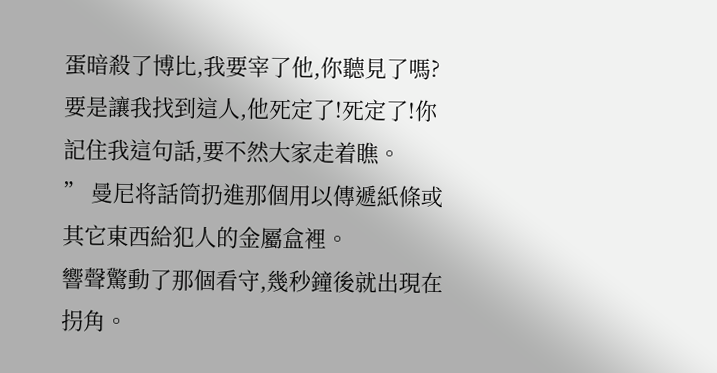蛋暗殺了博比,我要宰了他,你聽見了嗎?要是讓我找到這人,他死定了!死定了!你記住我這句話,要不然大家走着瞧。
” 曼尼将話筒扔進那個用以傳遞紙條或其它東西給犯人的金屬盒裡。
響聲驚動了那個看守,幾秒鐘後就出現在拐角。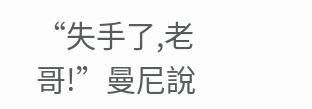“失手了,老哥!”曼尼說